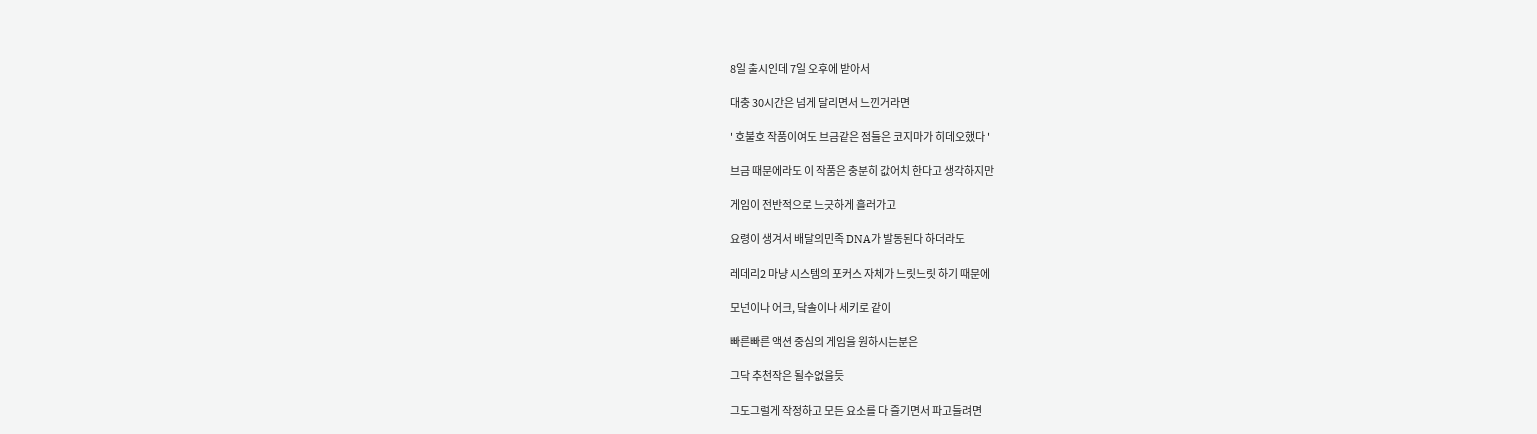8일 출시인데 7일 오후에 받아서

대충 30시간은 넘게 달리면서 느낀거라면

' 호불호 작품이여도 브금같은 점들은 코지마가 히데오했다 '

브금 때문에라도 이 작품은 충분히 값어치 한다고 생각하지만

게임이 전반적으로 느긋하게 흘러가고

요령이 생겨서 배달의민족 DNA가 발동된다 하더라도

레데리2 마냥 시스템의 포커스 자체가 느릿느릿 하기 때문에

모넌이나 어크, 닼솔이나 세키로 같이

빠른빠른 액션 중심의 게임을 원하시는분은

그닥 추천작은 될수없을듯

그도그럴게 작정하고 모든 요소를 다 즐기면서 파고들려면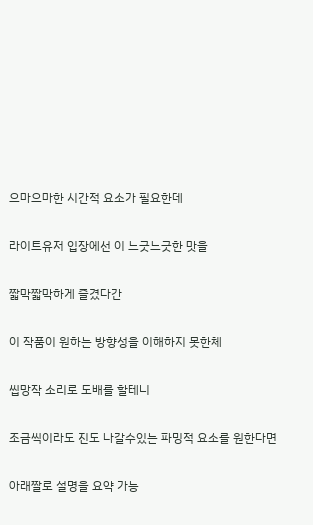으마으마한 시간적 요소가 필요한데

라이트유저 입장에선 이 느긋느긋한 맛을

짧막짧막하게 즐겼다간

이 작품이 원하는 방향성을 이해하지 못한체

씹망작 소리로 도배를 할테니

조금씩이라도 진도 나갈수있는 파밍적 요소를 원한다면

아래짤로 설명을 요약 가능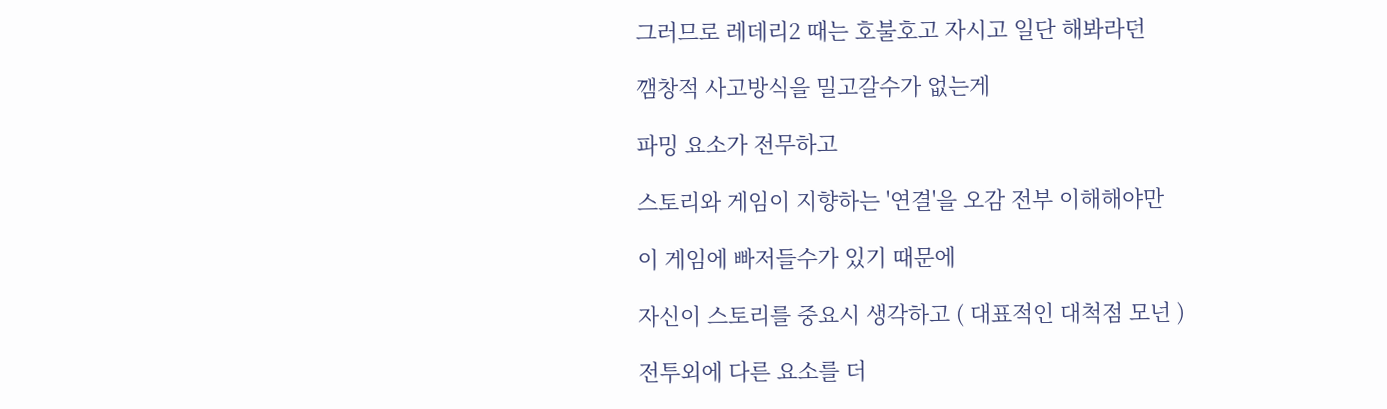그러므로 레데리2 때는 호불호고 자시고 일단 해봐라던

깸창적 사고방식을 밀고갈수가 없는게

파밍 요소가 전무하고

스토리와 게임이 지향하는 '연결'을 오감 전부 이해해야만

이 게임에 빠저들수가 있기 때문에

자신이 스토리를 중요시 생각하고 ( 대표적인 대척점 모넌 )

전투외에 다른 요소를 더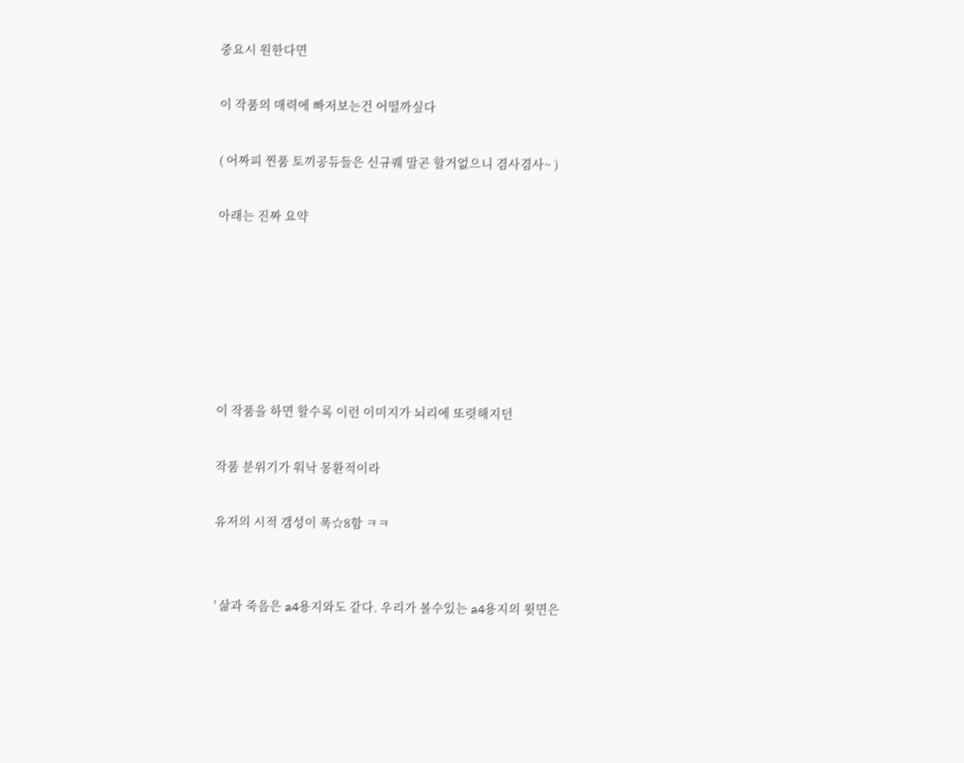중요시 원한다면

이 작품의 매력에 빠저보는건 어떨까싶다

( 어짜피 찐품 토끼공듀들은 신규퀘 말곤 할거없으니 겸사겸사~ )

아래는 진짜 요약






이 작품을 하면 할수록 이런 이미지가 뇌리에 또렷해지던

작품 분위기가 워낙 몽환적이라

유저의 시적 갬성이 폭☆8함 ㅋㅋ


' 삶과 죽음은 a4용지와도 같다. 우리가 볼수있는 a4용지의 윗면은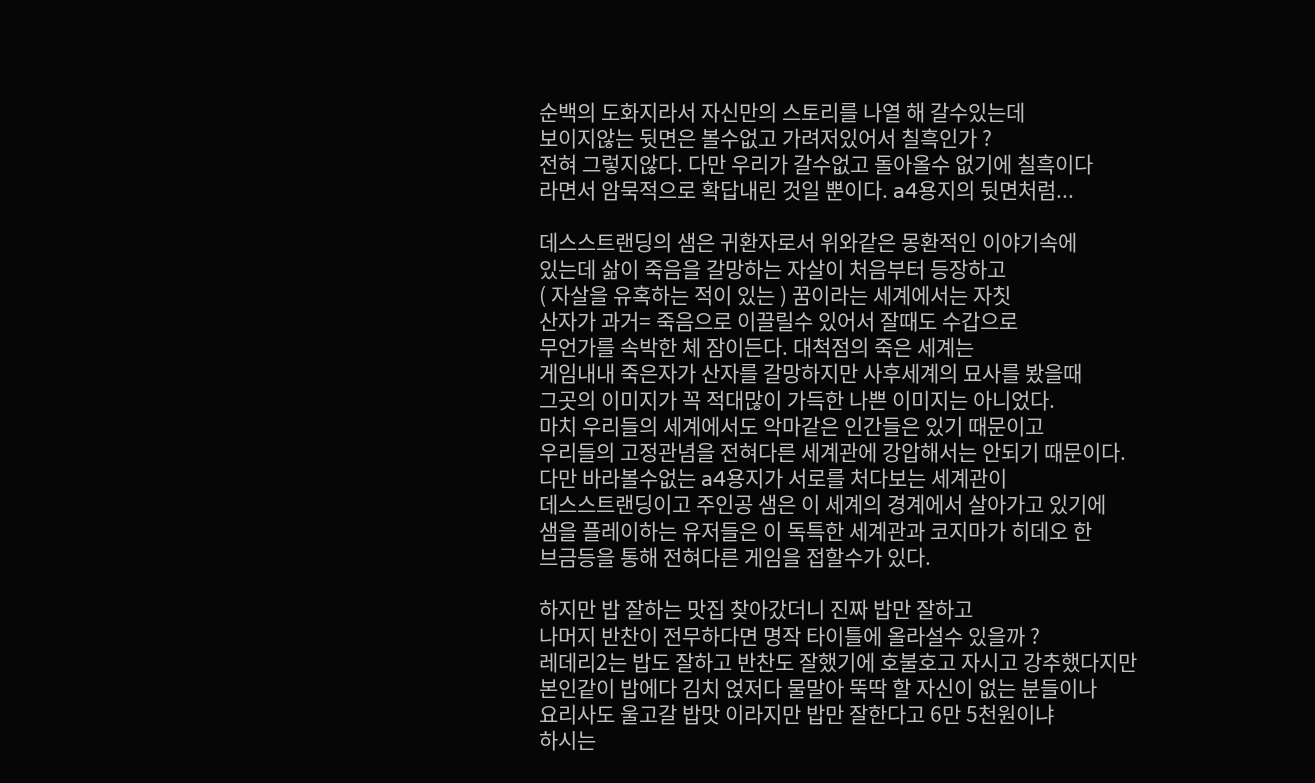순백의 도화지라서 자신만의 스토리를 나열 해 갈수있는데
보이지않는 뒷면은 볼수없고 가려저있어서 칠흑인가 ?
전혀 그렇지않다. 다만 우리가 갈수없고 돌아올수 없기에 칠흑이다
라면서 암묵적으로 확답내린 것일 뿐이다. a4용지의 뒷면처럼...

데스스트랜딩의 샘은 귀환자로서 위와같은 몽환적인 이야기속에
있는데 삶이 죽음을 갈망하는 자살이 처음부터 등장하고
( 자살을 유혹하는 적이 있는 ) 꿈이라는 세계에서는 자칫
산자가 과거= 죽음으로 이끌릴수 있어서 잘때도 수갑으로
무언가를 속박한 체 잠이든다. 대척점의 죽은 세계는
게임내내 죽은자가 산자를 갈망하지만 사후세계의 묘사를 봤을때
그곳의 이미지가 꼭 적대많이 가득한 나쁜 이미지는 아니었다.
마치 우리들의 세계에서도 악마같은 인간들은 있기 때문이고
우리들의 고정관념을 전혀다른 세계관에 강압해서는 안되기 때문이다.
다만 바라볼수없는 a4용지가 서로를 처다보는 세계관이
데스스트랜딩이고 주인공 샘은 이 세계의 경계에서 살아가고 있기에
샘을 플레이하는 유저들은 이 독특한 세계관과 코지마가 히데오 한
브금등을 통해 전혀다른 게임을 접할수가 있다.

하지만 밥 잘하는 맛집 찾아갔더니 진짜 밥만 잘하고
나머지 반찬이 전무하다면 명작 타이틀에 올라설수 있을까 ?
레데리2는 밥도 잘하고 반찬도 잘했기에 호불호고 자시고 강추했다지만
본인같이 밥에다 김치 얹저다 물말아 뚝딱 할 자신이 없는 분들이나
요리사도 울고갈 밥맛 이라지만 밥만 잘한다고 6만 5천원이냐
하시는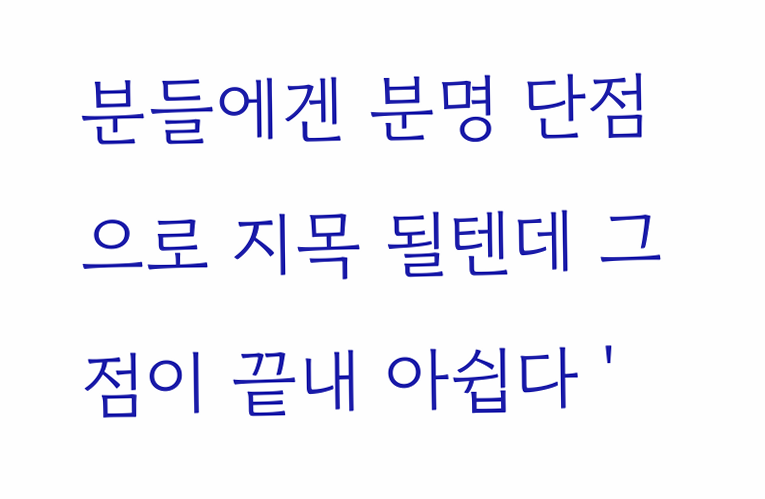분들에겐 분명 단점으로 지목 될텐데 그점이 끝내 아쉽다 '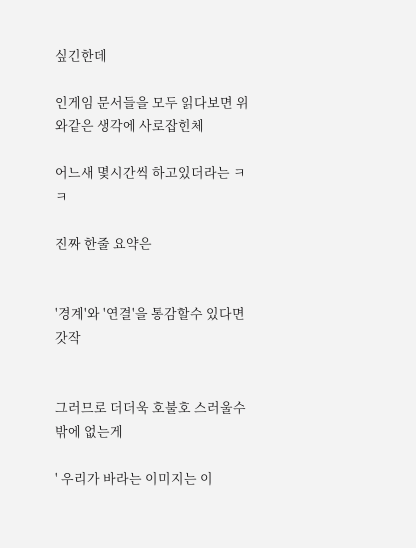싶긴한데

인게임 문서들을 모두 읽다보면 위와같은 생각에 사로잡힌체

어느새 몇시간씩 하고있더라는 ㅋㅋ

진짜 한줄 요약은


'경계'와 '연결'을 통감할수 있다면 갓작


그러므로 더더욱 호불호 스러울수밖에 없는게

' 우리가 바라는 이미지는 이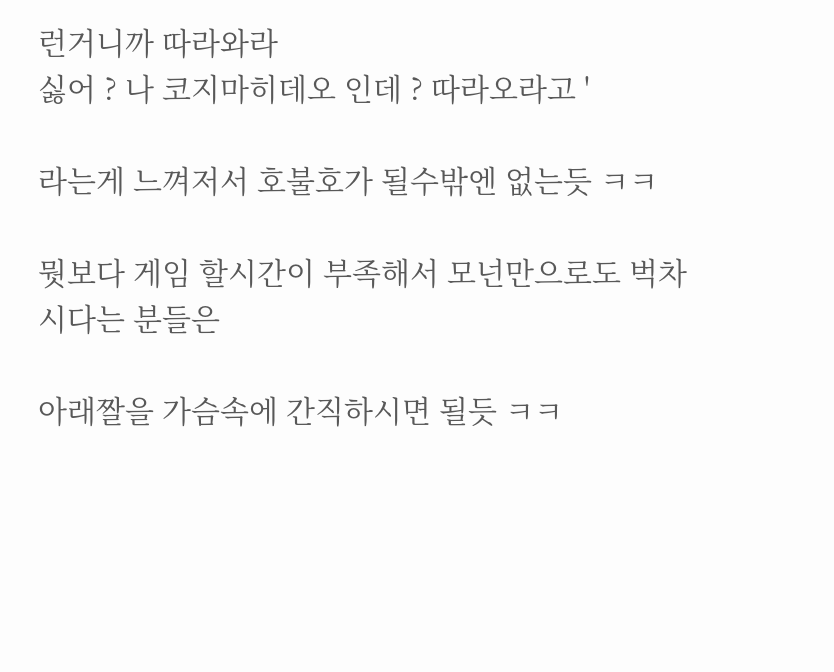런거니까 따라와라
싫어 ? 나 코지마히데오 인데 ? 따라오라고 '

라는게 느껴저서 호불호가 될수밖엔 없는듯 ㅋㅋ

뭣보다 게임 할시간이 부족해서 모넌만으로도 벅차시다는 분들은

아래짤을 가슴속에 간직하시면 될듯 ㅋㅋ